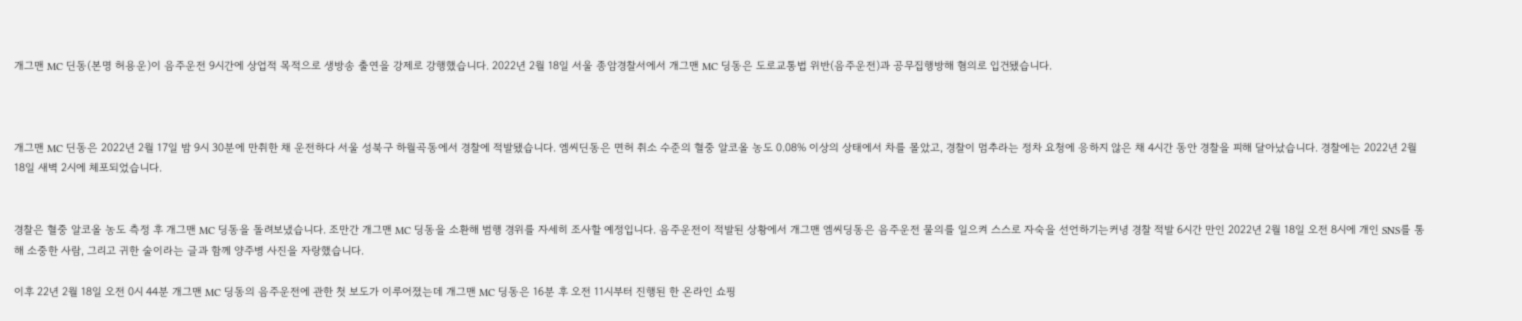개그맨 MC 딘동(본명 허용운)이 음주운전 9시간에 상업적 목적으로 생방송 출연을 강제로 강행했습니다. 2022년 2월 18일 서울 종암경찰서에서 개그맨 MC 딩동은 도로교통법 위반(음주운전)과 공무집행방해 혐의로 입건됐습니다.



개그맨 MC 딘동은 2022년 2월 17일 밤 9시 30분에 만취한 채 운전하다 서울 성북구 하월곡동에서 경찰에 적발됐습니다. 엠씨딘동은 면허 취소 수준의 혈중 알코올 농도 0.08% 이상의 상태에서 차를 몰았고, 경찰이 멈추라는 정차 요청에 응하지 않은 채 4시간 동안 경찰을 피해 달아났습니다. 경찰에는 2022년 2월 18일 새벽 2시에 체포되었습니다.


경찰은 혈중 알코올 농도 측정 후 개그맨 MC 딩동을 돌려보냈습니다. 조만간 개그맨 MC 딩동을 소환해 범행 경위를 자세히 조사할 예정입니다. 음주운전이 적발된 상황에서 개그맨 엠씨딩동은 음주운전 물의를 일으켜 스스로 자숙을 선언하기는커녕 경찰 적발 6시간 만인 2022년 2월 18일 오전 8시에 개인 SNS를 통해 소중한 사람, 그리고 귀한 술이라는 글과 함께 양주병 사진을 자랑했습니다.

이후 22년 2월 18일 오전 0시 44분 개그맨 MC 딩동의 음주운전에 관한 첫 보도가 이루어졌는데 개그맨 MC 딩동은 16분 후 오전 11시부터 진행된 한 온라인 쇼핑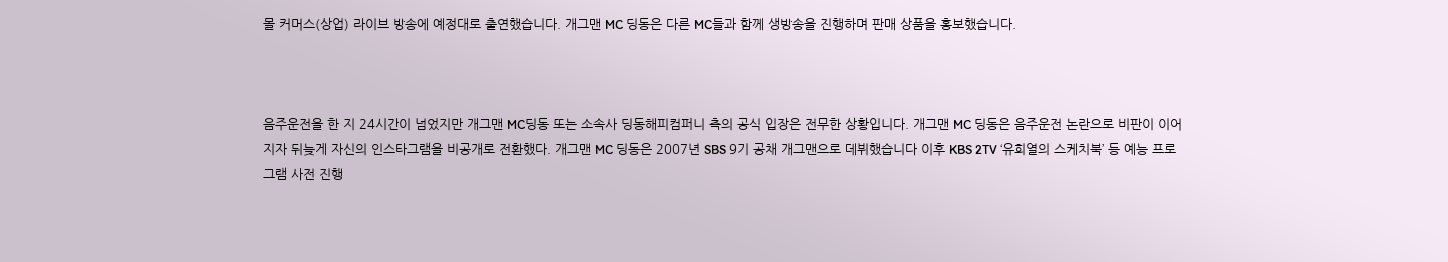몰 커머스(상업) 라이브 방송에 예정대로 출연했습니다. 개그맨 MC 딩동은 다른 MC들과 함께 생방송을 진행하며 판매 상품을 홍보했습니다.



음주운전을 한 지 24시간이 넘었지만 개그맨 MC딩동 또는 소속사 딩동해피컴퍼니 측의 공식 입장은 전무한 상황입니다. 개그맨 MC 딩동은 음주운전 논란으로 비판이 이어지자 뒤늦게 자신의 인스타그램을 비공개로 전환했다. 개그맨 MC 딩동은 2007년 SBS 9기 공채 개그맨으로 데뷔했습니다 이후 KBS 2TV ‘유희열의 스케치북’ 등 예능 프로그램 사전 진행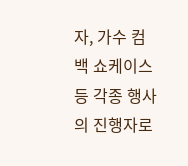자, 가수 컴백 쇼케이스 등 각종 행사의 진행자로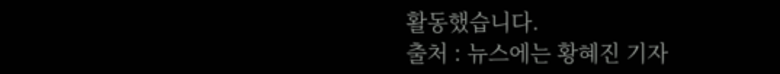활동했습니다.
출처 : 뉴스에는 황혜진 기자